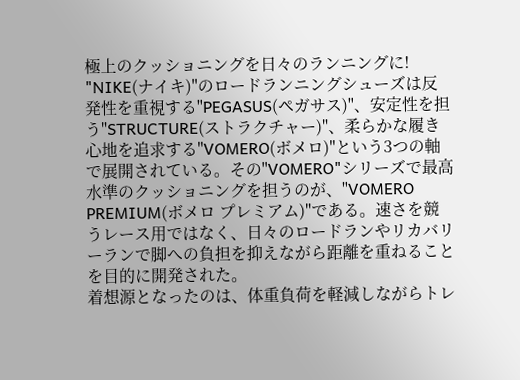極上のクッショニングを日々のランニングに!
"NIKE(ナイキ)"のロードランニングシューズは反発性を重視する"PEGASUS(ペガサス)"、安定性を担う"STRUCTURE(ストラクチャー)"、柔らかな履き心地を追求する"VOMERO(ボメロ)"という3つの軸で展開されている。その"VOMERO"シリーズで最高水準のクッショニングを担うのが、"VOMERO PREMIUM(ボメロ プレミアム)"である。速さを競うレース用ではなく、日々のロードランやリカバリーランで脚への負担を抑えながら距離を重ねることを目的に開発された。
着想源となったのは、体重負荷を軽減しながらトレ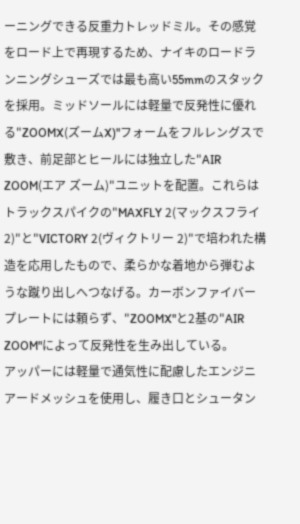ーニングできる反重力トレッドミル。その感覚をロード上で再現するため、ナイキのロードランニングシューズでは最も高い55mmのスタックを採用。ミッドソールには軽量で反発性に優れる"ZOOMX(ズームX)"フォームをフルレングスで敷き、前足部とヒールには独立した"AIR ZOOM(エア ズーム)"ユニットを配置。これらはトラックスパイクの"MAXFLY 2(マックスフライ 2)"と"VICTORY 2(ヴィクトリー 2)"で培われた構造を応用したもので、柔らかな着地から弾むような蹴り出しへつなげる。カーボンファイバープレートには頼らず、"ZOOMX"と2基の"AIR ZOOM"によって反発性を生み出している。
アッパーには軽量で通気性に配慮したエンジニアードメッシュを使用し、履き口とシュータン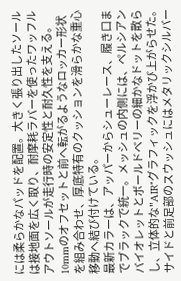には柔らかなパッドを配置。大きく張り出したソールは接地面を広く取り、耐摩耗ラバーを使ったワッフルアウトソールが走行時の安定性と耐久性を支える。10mmのオフセットと前へ転がるようなロッカー形状を組み合わせ、厚底特有のクッションを滑らかな重心移動へ結び付けている。
最新カラーは、アッパーからシューレース、履き口までブラックで統一。メッシュの内側には、ペルシアンバイオレットとボールドベリーの細かなドットを散らし、立体的な"AIR"グラフィックを浮かび上がらせた。サイドと前足部のスウッシュにはメタリックシルバー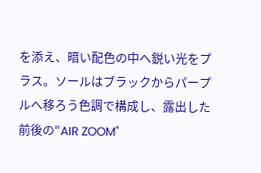を添え、暗い配色の中へ鋭い光をプラス。ソールはブラックからパープルへ移ろう色調で構成し、露出した前後の"AIR ZOOM"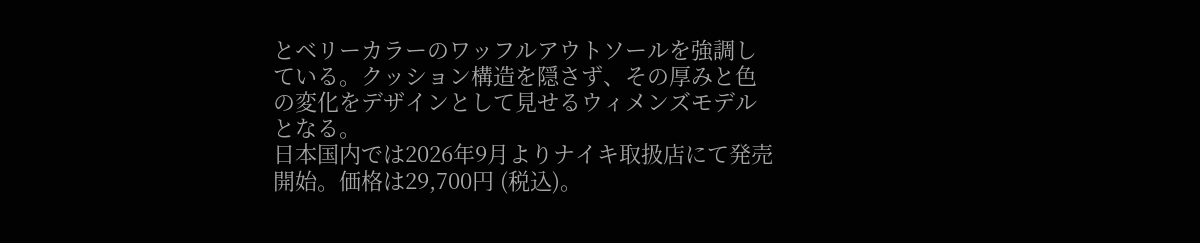とベリーカラーのワッフルアウトソールを強調している。クッション構造を隠さず、その厚みと色の変化をデザインとして見せるウィメンズモデルとなる。
日本国内では2026年9月よりナイキ取扱店にて発売開始。価格は29,700円 (税込)。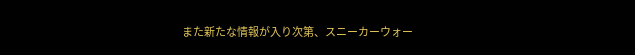また新たな情報が入り次第、スニーカーウォー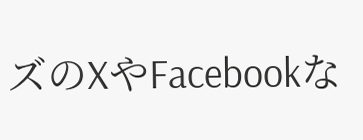ズのXやFacebookな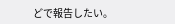どで報告したい。